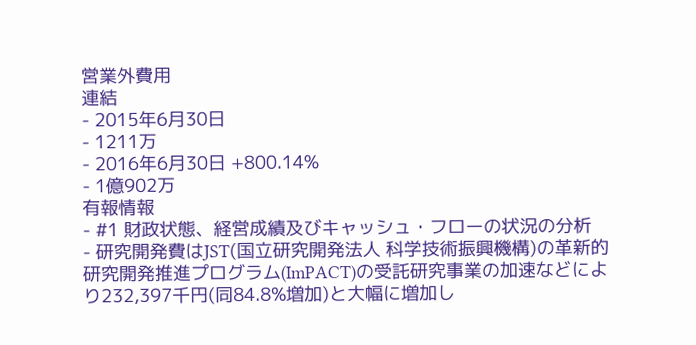営業外費用
連結
- 2015年6月30日
- 1211万
- 2016年6月30日 +800.14%
- 1億902万
有報情報
- #1 財政状態、経営成績及びキャッシュ・フローの状況の分析
- 研究開発費はJST(国立研究開発法人 科学技術振興機構)の革新的研究開発推進プログラム(ImPACT)の受託研究事業の加速などにより232,397千円(同84.8%増加)と大幅に増加し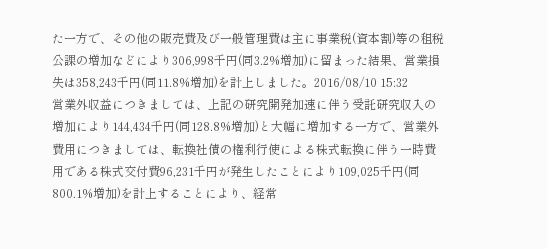た一方で、その他の販売費及び一般管理費は主に事業税(資本割)等の租税公課の増加などにより306,998千円(同3.2%増加)に留まった結果、営業損失は358,243千円(同11.8%増加)を計上しました。2016/08/10 15:32
営業外収益につきましては、上記の研究開発加速に伴う受託研究収入の増加により144,434千円(同128.8%増加)と大幅に増加する一方で、営業外費用につきましては、転換社債の権利行使による株式転換に伴う一時費用である株式交付費96,231千円が発生したことにより109,025千円(同800.1%増加)を計上することにより、経常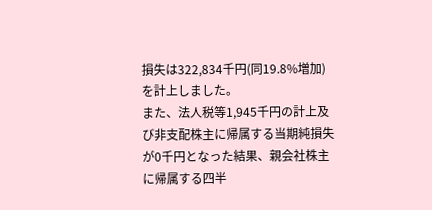損失は322,834千円(同19.8%増加)を計上しました。
また、法人税等1,945千円の計上及び非支配株主に帰属する当期純損失が0千円となった結果、親会社株主に帰属する四半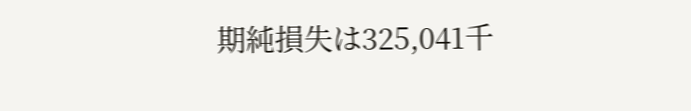期純損失は325,041千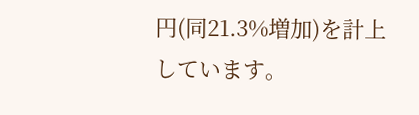円(同21.3%増加)を計上しています。